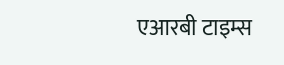एआरबी टाइम्स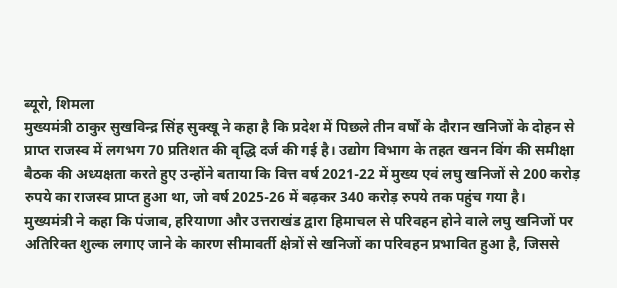ब्यूरो, शिमला
मुख्यमंत्री ठाकुर सुखविन्द्र सिंह सुक्खू ने कहा है कि प्रदेश में पिछले तीन वर्षों के दौरान खनिजों के दोहन से प्राप्त राजस्व में लगभग 70 प्रतिशत की वृद्धि दर्ज की गई है। उद्योग विभाग के तहत खनन विंग की समीक्षा बैठक की अध्यक्षता करते हुए उन्होंने बताया कि वित्त वर्ष 2021-22 में मुख्य एवं लघु खनिजों से 200 करोड़ रुपये का राजस्व प्राप्त हुआ था, जो वर्ष 2025-26 में बढ़कर 340 करोड़ रुपये तक पहुंच गया है।
मुख्यमंत्री ने कहा कि पंजाब, हरियाणा और उत्तराखंड द्वारा हिमाचल से परिवहन होने वाले लघु खनिजों पर अतिरिक्त शुल्क लगाए जाने के कारण सीमावर्ती क्षेत्रों से खनिजों का परिवहन प्रभावित हुआ है, जिससे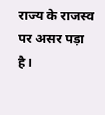राज्य के राजस्व पर असर पड़ा है।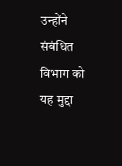उन्होंने संबंधित विभाग को यह मुद्दा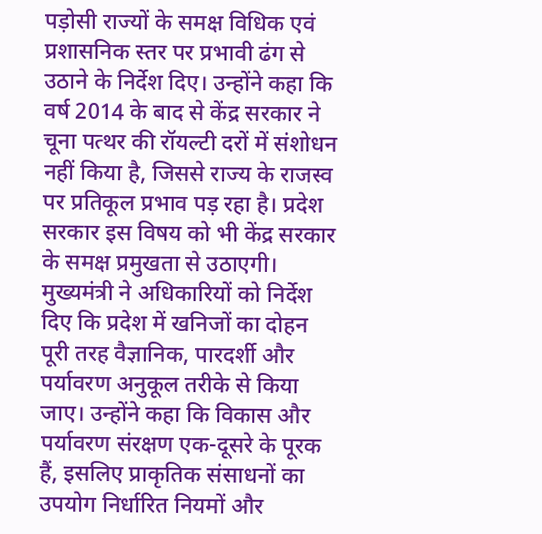पड़ोसी राज्यों के समक्ष विधिक एवं प्रशासनिक स्तर पर प्रभावी ढंग से उठाने के निर्देश दिए। उन्होंने कहा कि वर्ष 2014 के बाद से केंद्र सरकार ने चूना पत्थर की रॉयल्टी दरों में संशोधन नहीं किया है, जिससे राज्य के राजस्व पर प्रतिकूल प्रभाव पड़ रहा है। प्रदेश सरकार इस विषय को भी केंद्र सरकार के समक्ष प्रमुखता से उठाएगी।
मुख्यमंत्री ने अधिकारियों को निर्देश दिए कि प्रदेश में खनिजों का दोहन पूरी तरह वैज्ञानिक, पारदर्शी और पर्यावरण अनुकूल तरीके से किया जाए। उन्होंने कहा कि विकास और पर्यावरण संरक्षण एक-दूसरे के पूरक हैं, इसलिए प्राकृतिक संसाधनों का उपयोग निर्धारित नियमों और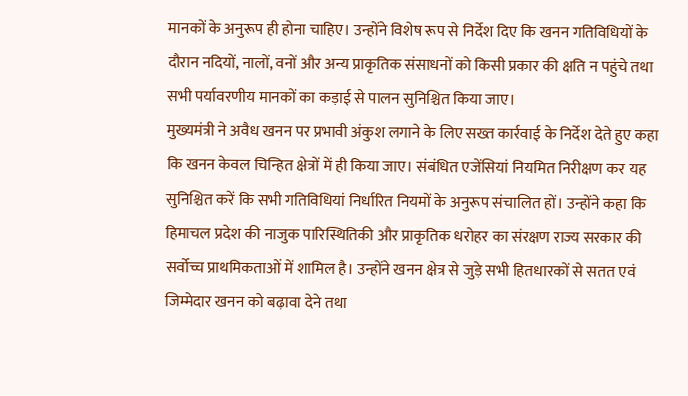मानकों के अनुरूप ही होना चाहिए। उन्होंने विशेष रूप से निर्देश दिए कि खनन गतिविधियों के दौरान नदियों, नालों, वनों और अन्य प्राकृतिक संसाधनों को किसी प्रकार की क्षति न पहुंचे तथा सभी पर्यावरणीय मानकों का कड़ाई से पालन सुनिश्चित किया जाए।
मुख्यमंत्री ने अवैध खनन पर प्रभावी अंकुश लगाने के लिए सख्त कार्रवाई के निर्देश देते हुए कहा कि खनन केवल चिन्हित क्षेत्रों में ही किया जाए। संबंधित एजेंसियां नियमित निरीक्षण कर यह सुनिश्चित करें कि सभी गतिविधियां निर्धारित नियमों के अनुरूप संचालित हों। उन्होंने कहा कि हिमाचल प्रदेश की नाजुक पारिस्थितिकी और प्राकृतिक धरोहर का संरक्षण राज्य सरकार की सर्वोच्च प्राथमिकताओं में शामिल है। उन्होंने खनन क्षेत्र से जुड़े सभी हितधारकों से सतत एवं जिम्मेदार खनन को बढ़ावा देने तथा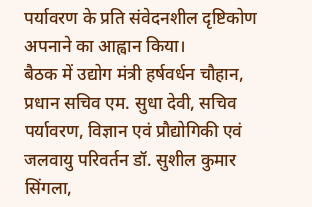पर्यावरण के प्रति संवेदनशील दृष्टिकोण अपनाने का आह्वान किया।
बैठक में उद्योग मंत्री हर्षवर्धन चौहान, प्रधान सचिव एम. सुधा देवी, सचिव पर्यावरण, विज्ञान एवं प्रौद्योगिकी एवं जलवायु परिवर्तन डॉ. सुशील कुमार सिंगला,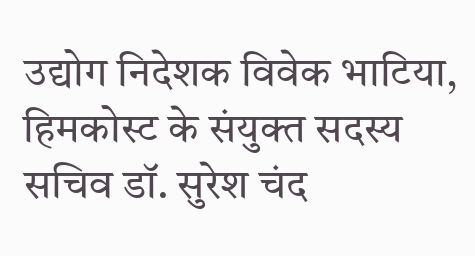उद्योग निदेशक विवेक भाटिया, हिमकोस्ट के संयुक्त सदस्य सचिव डॉ. सुरेश चंद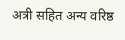अत्री सहित अन्य वरिष्ठ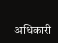अधिकारी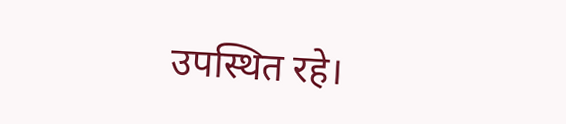उपस्थित रहे।